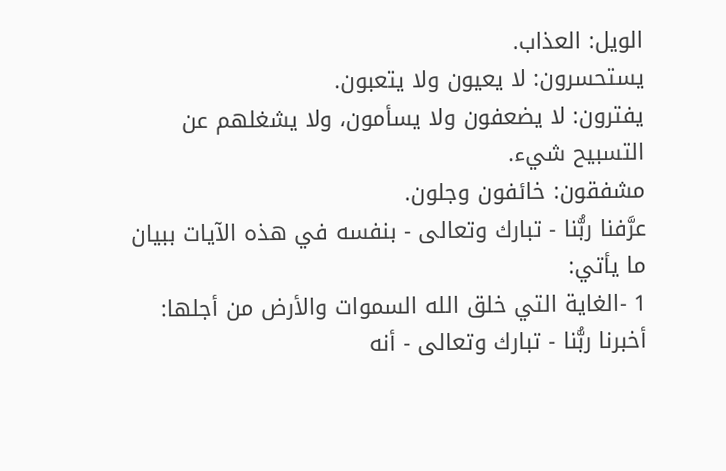الويل: العذاب.
يستحسرون: لا يعيون ولا يتعبون.
يفترون: لا يضعفون ولا يسأمون، ولا يشغلهم عن التسبيح شيء.
مشفقون: خائفون وجلون.
عرَّفنا ربُّنا - تبارك وتعالى - بنفسه في هذه الآيات ببيان ما يأتي:
1 -الغاية التي خلق الله السموات والأرض من أجلها:
أخبرنا ربُّنا - تبارك وتعالى - أنه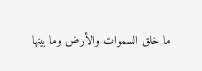ما خلق السموات والأرض وما بينها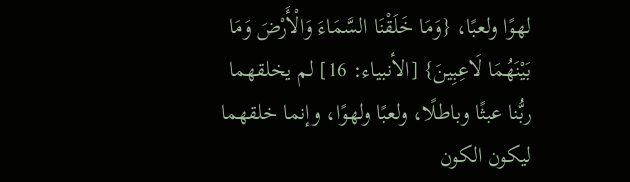لهوًا ولعبًا، {وَمَا خَلَقْنَا السَّمَاءَ وَالْأَرْضَ وَمَا بَيْنَهُمَا لَاعِبِينَ} [الأنبياء: 16] لم يخلقهما ربُّنا عبثًا وباطلًا، ولعبًا ولهوًا، وإنما خلقهما ليكون الكون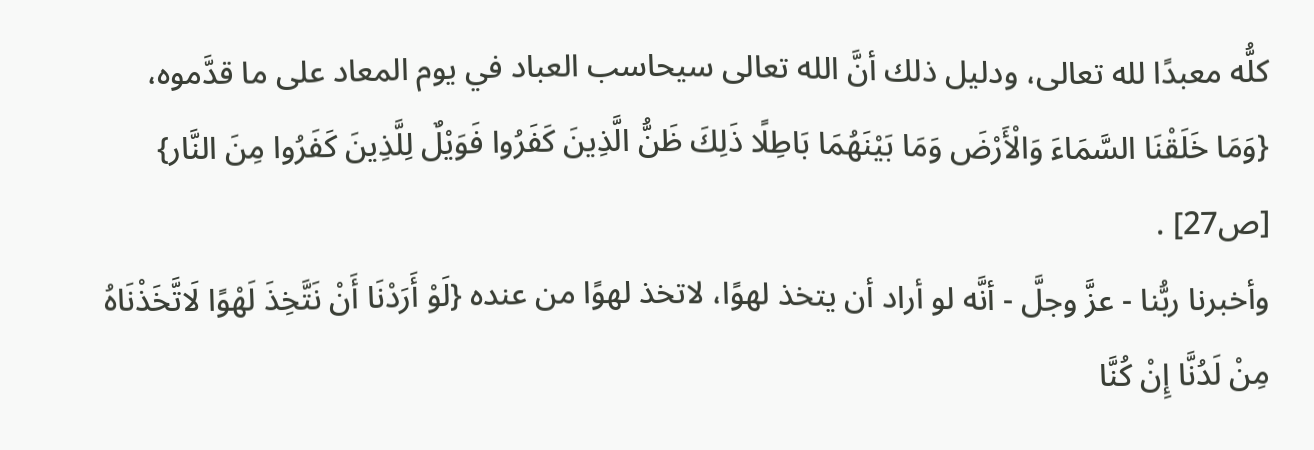كلُّه معبدًا لله تعالى، ودليل ذلك أنَّ الله تعالى سيحاسب العباد في يوم المعاد على ما قدَّموه، {وَمَا خَلَقْنَا السَّمَاءَ وَالْأَرْضَ وَمَا بَيْنَهُمَا بَاطِلًا ذَلِكَ ظَنُّ الَّذِينَ كَفَرُوا فَوَيْلٌ لِلَّذِينَ كَفَرُوا مِنَ النَّار} [ص27] .
وأخبرنا ربُّنا - عزَّ وجلَّ - أنَّه لو أراد أن يتخذ لهوًا، لاتخذ لهوًا من عنده {لَوْ أَرَدْنَا أَنْ نَتَّخِذَ لَهْوًا لَاتَّخَذْنَاهُ مِنْ لَدُنَّا إِنْ كُنَّا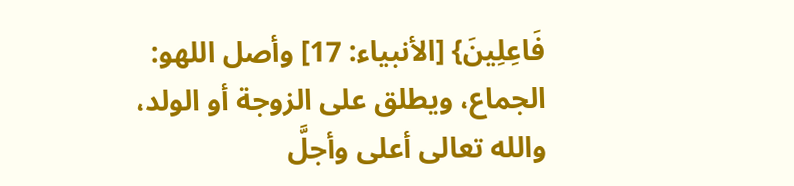فَاعِلِينَ} [الأنبياء: 17] وأصل اللهو: الجماع، ويطلق على الزوجة أو الولد، والله تعالى أعلى وأجلَّ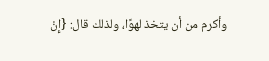وأكرم من أن يتخذ لهوًا، ولذلك قال: {إِنْ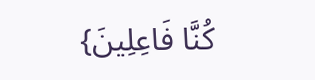كُنَّا فَاعِلِينَ}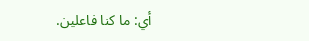أي: ما كنا فاعلين.